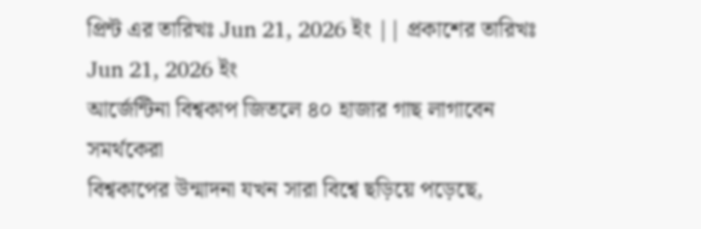প্রিন্ট এর তারিখঃ Jun 21, 2026 ইং || প্রকাশের তারিখঃ Jun 21, 2026 ইং
আর্জেন্টিনা বিশ্বকাপ জিতলে ৪০ হাজার গাছ লাগাবেন সমর্থকেরা
বিশ্বকাপের উন্মাদনা যখন সারা বিশ্বে ছড়িয়ে পড়েছে,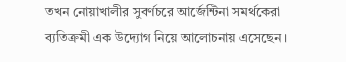তখন নোয়াখালীর সুবর্ণচরে আর্জেন্টিনা সমর্থকেরা ব্যতিক্রমী এক উদ্যোগ নিয়ে আলোচনায় এসেছেন।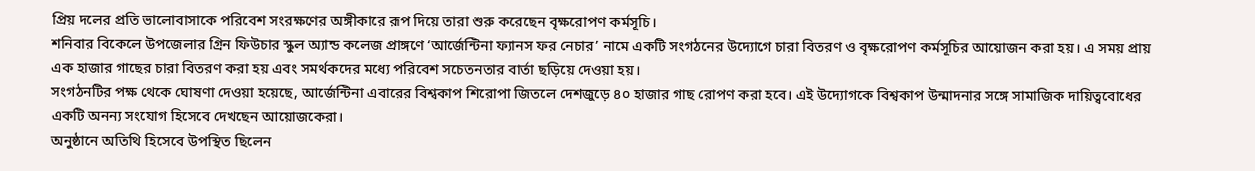প্রিয় দলের প্রতি ভালোবাসাকে পরিবেশ সংরক্ষণের অঙ্গীকারে রূপ দিয়ে তারা শুরু করেছেন বৃক্ষরোপণ কর্মসূচি।
শনিবার বিকেলে উপজেলার গ্রিন ফিউচার স্কুল অ্যান্ড কলেজ প্রাঙ্গণে ‘আর্জেন্টিনা ফ্যানস ফর নেচার’ নামে একটি সংগঠনের উদ্যোগে চারা বিতরণ ও বৃক্ষরোপণ কর্মসূচির আয়োজন করা হয়। এ সময় প্রায় এক হাজার গাছের চারা বিতরণ করা হয় এবং সমর্থকদের মধ্যে পরিবেশ সচেতনতার বার্তা ছড়িয়ে দেওয়া হয়।
সংগঠনটির পক্ষ থেকে ঘোষণা দেওয়া হয়েছে, আর্জেন্টিনা এবারের বিশ্বকাপ শিরোপা জিতলে দেশজুড়ে ৪০ হাজার গাছ রোপণ করা হবে। এই উদ্যোগকে বিশ্বকাপ উন্মাদনার সঙ্গে সামাজিক দায়িত্ববোধের একটি অনন্য সংযোগ হিসেবে দেখছেন আয়োজকেরা।
অনুষ্ঠানে অতিথি হিসেবে উপস্থিত ছিলেন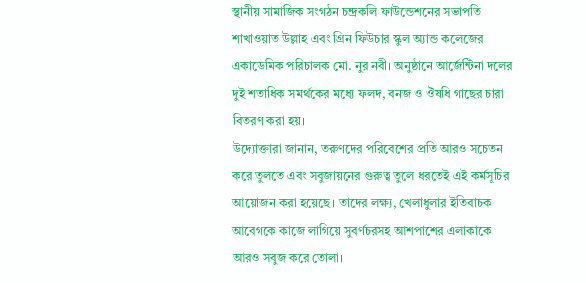স্থানীয় সামাজিক সংগঠন চন্দ্রকলি ফাউন্ডেশনের সভাপতি শাখাওয়াত উল্লাহ এবং গ্রিন ফিউচার স্কুল অ্যান্ড কলেজের একাডেমিক পরিচালক মো. নুর নবী। অনুষ্ঠানে আর্জেন্টিনা দলের দুই শতাধিক সমর্থকের মধ্যে ফলদ, বনজ ও ঔষধি গাছের চারা বিতরণ করা হয়।
উদ্যোক্তারা জানান, তরুণদের পরিবেশের প্রতি আরও সচেতন করে তুলতে এবং সবুজায়নের গুরুত্ব তুলে ধরতেই এই কর্মসূচির আয়োজন করা হয়েছে। তাদের লক্ষ্য, খেলাধুলার ইতিবাচক আবেগকে কাজে লাগিয়ে সুবর্ণচরসহ আশপাশের এলাকাকে আরও সবুজ করে তোলা।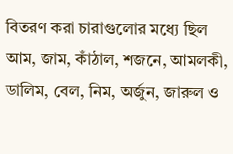বিতরণ করা চারাগুলোর মধ্যে ছিল আম, জাম, কাঁঠাল, শজনে, আমলকী, ডালিম, বেল, নিম, অর্জুন, জারুল ও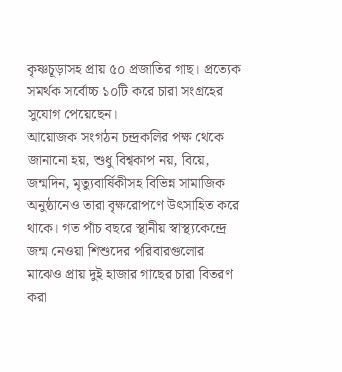কৃষ্ণচূড়াসহ প্রায় ৫০ প্রজাতির গাছ। প্রত্যেক সমর্থক সর্বোচ্চ ১০টি করে চারা সংগ্রহের সুযোগ পেয়েছেন।
আয়োজক সংগঠন চন্দ্রকলির পক্ষ থেকে জানানো হয়, শুধু বিশ্বকাপ নয়, বিয়ে, জন্মদিন, মৃত্যুবার্ষিকীসহ বিভিন্ন সামাজিক অনুষ্ঠানেও তারা বৃক্ষরোপণে উৎসাহিত করে থাকে। গত পাঁচ বছরে স্থানীয় স্বাস্থ্যকেন্দ্রে জন্ম নেওয়া শিশুদের পরিবারগুলোর মাঝেও প্রায় দুই হাজার গাছের চারা বিতরণ করা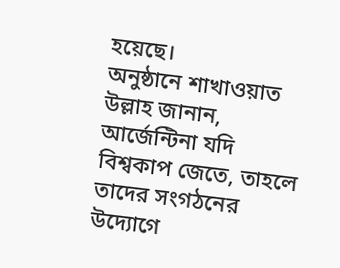হয়েছে।
অনুষ্ঠানে শাখাওয়াত উল্লাহ জানান, আর্জেন্টিনা যদি বিশ্বকাপ জেতে, তাহলে তাদের সংগঠনের উদ্যোগে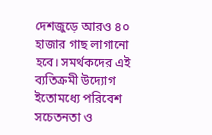দেশজুড়ে আরও ৪০ হাজার গাছ লাগানো হবে। সমর্থকদের এই ব্যতিক্রমী উদ্যোগ ইতোমধ্যে পরিবেশ সচেতনতা ও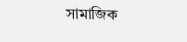সামাজিক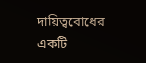দায়িত্ববোধের একটি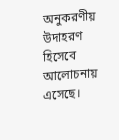অনুকরণীয় উদাহরণ হিসেবে আলোচনায় এসেছে।